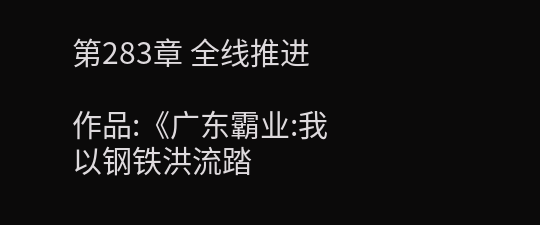第283章 全线推进

作品:《广东霸业:我以钢铁洪流踏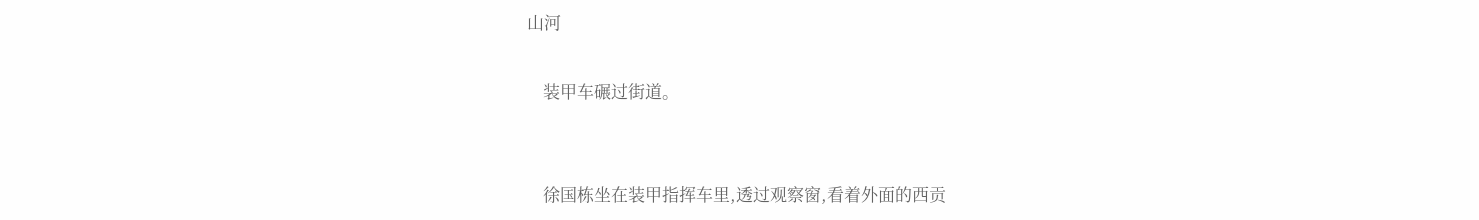山河

    装甲车碾过街道。


    徐国栋坐在装甲指挥车里,透过观察窗,看着外面的西贡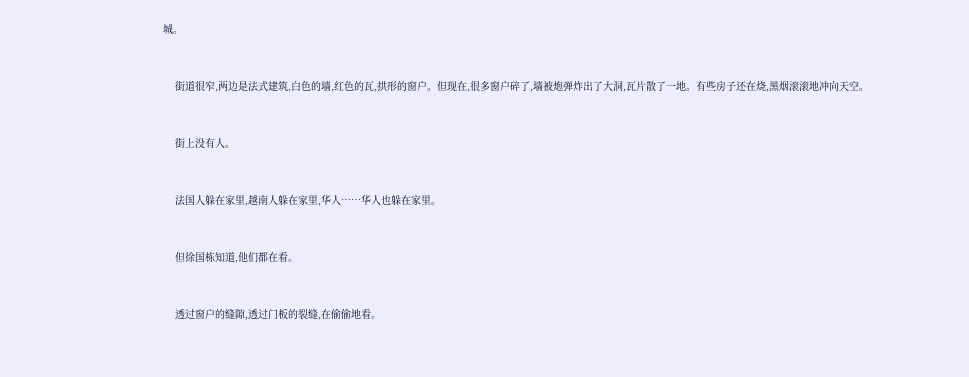城。


    街道很窄,两边是法式建筑,白色的墙,红色的瓦,拱形的窗户。但现在,很多窗户碎了,墙被炮弹炸出了大洞,瓦片散了一地。有些房子还在烧,黑烟滚滚地冲向天空。


    街上没有人。


    法国人躲在家里,越南人躲在家里,华人……华人也躲在家里。


    但徐国栋知道,他们都在看。


    透过窗户的缝隙,透过门板的裂缝,在偷偷地看。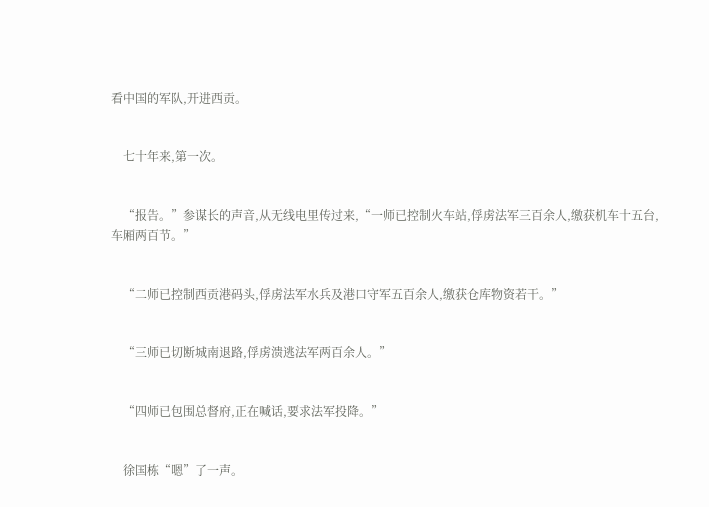看中国的军队,开进西贡。


    七十年来,第一次。


    “报告。”参谋长的声音,从无线电里传过来,“一师已控制火车站,俘虏法军三百余人,缴获机车十五台,车厢两百节。”


    “二师已控制西贡港码头,俘虏法军水兵及港口守军五百余人,缴获仓库物资若干。”


    “三师已切断城南退路,俘虏溃逃法军两百余人。”


    “四师已包围总督府,正在喊话,要求法军投降。”


    徐国栋“嗯”了一声。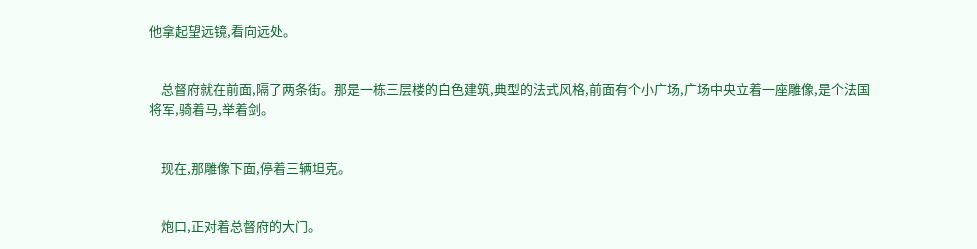他拿起望远镜,看向远处。


    总督府就在前面,隔了两条街。那是一栋三层楼的白色建筑,典型的法式风格,前面有个小广场,广场中央立着一座雕像,是个法国将军,骑着马,举着剑。


    现在,那雕像下面,停着三辆坦克。


    炮口,正对着总督府的大门。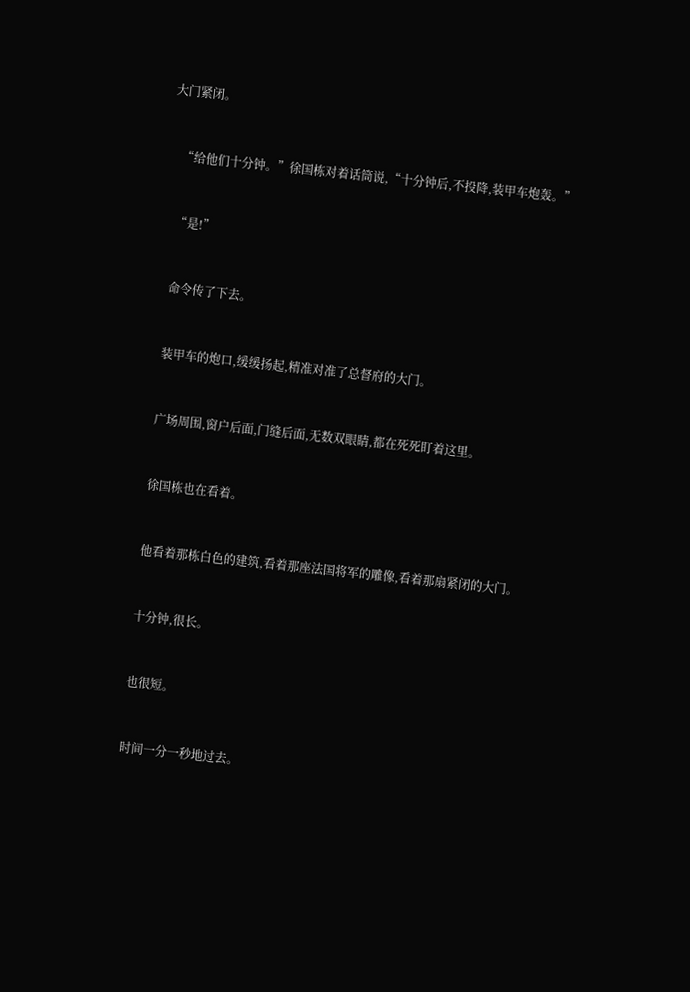大门紧闭。


    “给他们十分钟。”徐国栋对着话筒说,“十分钟后,不投降,装甲车炮轰。”


    “是!”


    命令传了下去。


    装甲车的炮口,缓缓扬起,精准对准了总督府的大门。


    广场周围,窗户后面,门缝后面,无数双眼睛,都在死死盯着这里。


    徐国栋也在看着。


    他看着那栋白色的建筑,看着那座法国将军的雕像,看着那扇紧闭的大门。


    十分钟,很长。


    也很短。


    时间一分一秒地过去。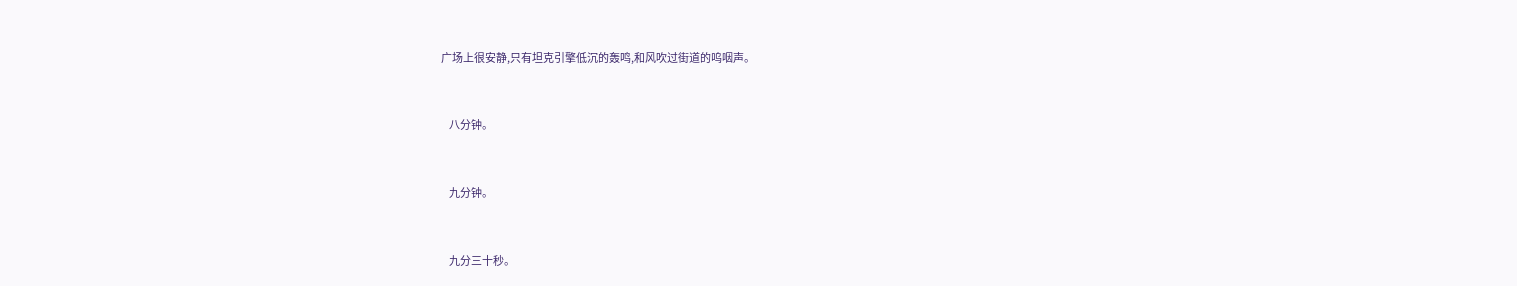广场上很安静,只有坦克引擎低沉的轰鸣,和风吹过街道的呜咽声。


    八分钟。


    九分钟。


    九分三十秒。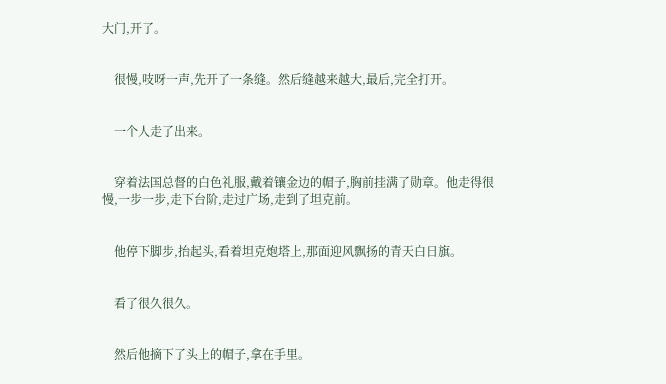大门,开了。


    很慢,吱呀一声,先开了一条缝。然后缝越来越大,最后,完全打开。


    一个人走了出来。


    穿着法国总督的白色礼服,戴着镶金边的帽子,胸前挂满了勋章。他走得很慢,一步一步,走下台阶,走过广场,走到了坦克前。


    他停下脚步,抬起头,看着坦克炮塔上,那面迎风飘扬的青天白日旗。


    看了很久很久。


    然后他摘下了头上的帽子,拿在手里。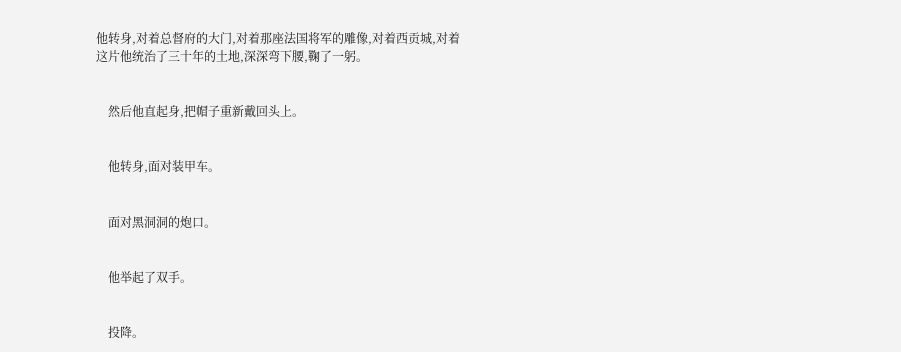他转身,对着总督府的大门,对着那座法国将军的雕像,对着西贡城,对着这片他统治了三十年的土地,深深弯下腰,鞠了一躬。


    然后他直起身,把帽子重新戴回头上。


    他转身,面对装甲车。


    面对黑洞洞的炮口。


    他举起了双手。


    投降。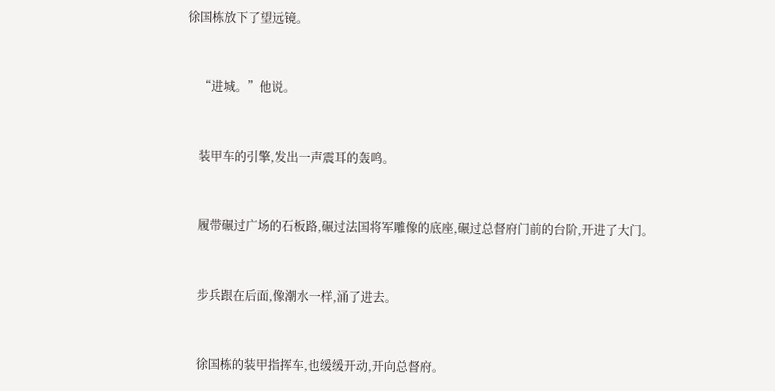徐国栋放下了望远镜。


    “进城。”他说。


    装甲车的引擎,发出一声震耳的轰鸣。


    履带碾过广场的石板路,碾过法国将军雕像的底座,碾过总督府门前的台阶,开进了大门。


    步兵跟在后面,像潮水一样,涌了进去。


    徐国栋的装甲指挥车,也缓缓开动,开向总督府。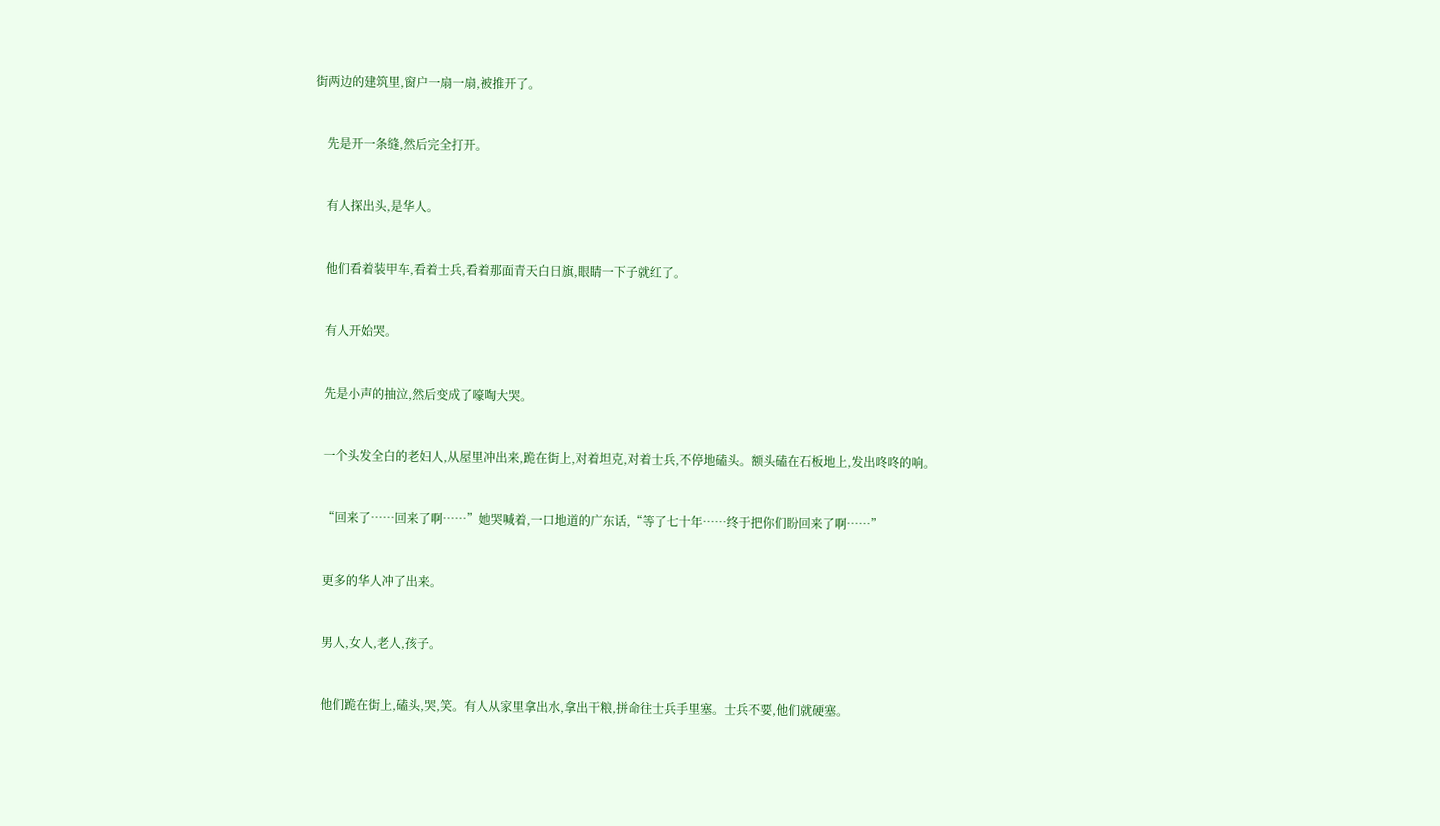街两边的建筑里,窗户一扇一扇,被推开了。


    先是开一条缝,然后完全打开。


    有人探出头,是华人。


    他们看着装甲车,看着士兵,看着那面青天白日旗,眼睛一下子就红了。


    有人开始哭。


    先是小声的抽泣,然后变成了嚎啕大哭。


    一个头发全白的老妇人,从屋里冲出来,跪在街上,对着坦克,对着士兵,不停地磕头。额头磕在石板地上,发出咚咚的响。


    “回来了……回来了啊……”她哭喊着,一口地道的广东话,“等了七十年……终于把你们盼回来了啊……”


    更多的华人冲了出来。


    男人,女人,老人,孩子。


    他们跪在街上,磕头,哭,笑。有人从家里拿出水,拿出干粮,拼命往士兵手里塞。士兵不要,他们就硬塞。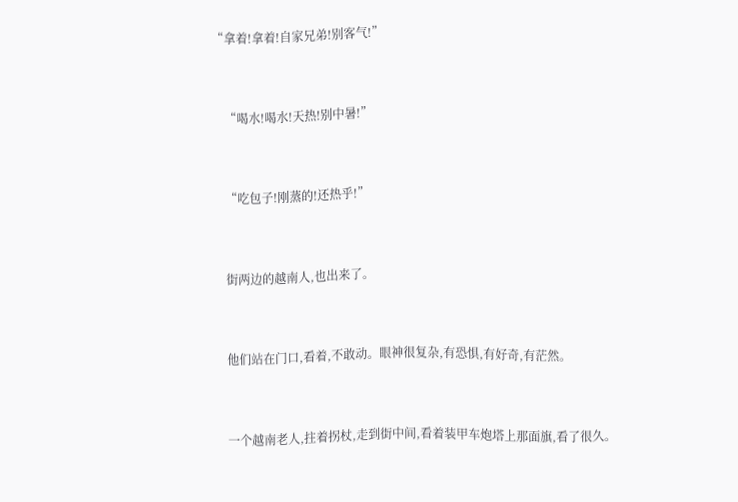“拿着!拿着!自家兄弟!别客气!”


    “喝水!喝水!天热!别中暑!”


    “吃包子!刚蒸的!还热乎!”


    街两边的越南人,也出来了。


    他们站在门口,看着,不敢动。眼神很复杂,有恐惧,有好奇,有茫然。


    一个越南老人,拄着拐杖,走到街中间,看着装甲车炮塔上那面旗,看了很久。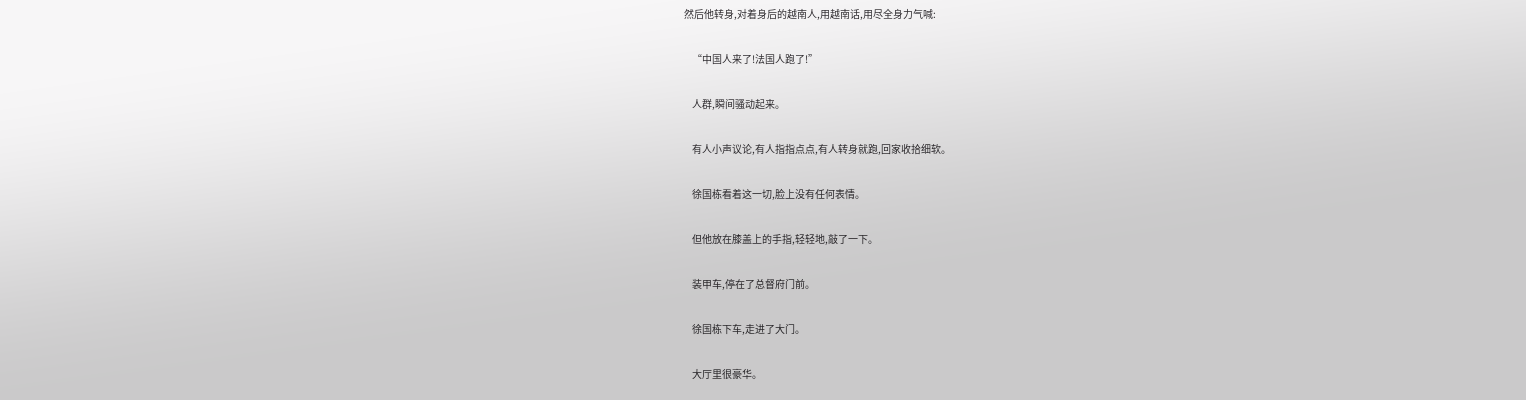然后他转身,对着身后的越南人,用越南话,用尽全身力气喊:


    “中国人来了!法国人跑了!”


    人群,瞬间骚动起来。


    有人小声议论,有人指指点点,有人转身就跑,回家收拾细软。


    徐国栋看着这一切,脸上没有任何表情。


    但他放在膝盖上的手指,轻轻地,敲了一下。


    装甲车,停在了总督府门前。


    徐国栋下车,走进了大门。


    大厅里很豪华。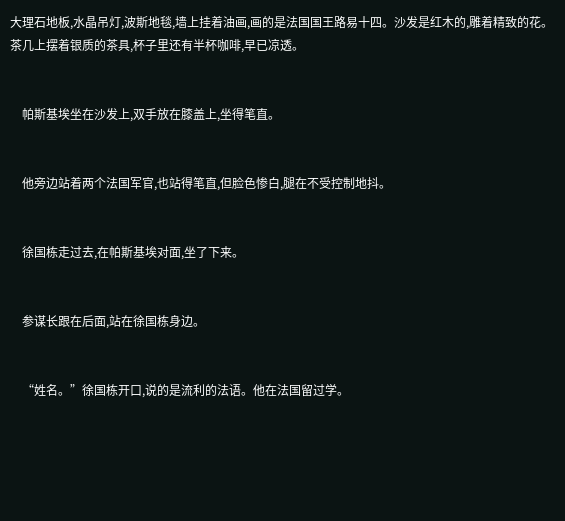大理石地板,水晶吊灯,波斯地毯,墙上挂着油画,画的是法国国王路易十四。沙发是红木的,雕着精致的花。茶几上摆着银质的茶具,杯子里还有半杯咖啡,早已凉透。


    帕斯基埃坐在沙发上,双手放在膝盖上,坐得笔直。


    他旁边站着两个法国军官,也站得笔直,但脸色惨白,腿在不受控制地抖。


    徐国栋走过去,在帕斯基埃对面,坐了下来。


    参谋长跟在后面,站在徐国栋身边。


    “姓名。”徐国栋开口,说的是流利的法语。他在法国留过学。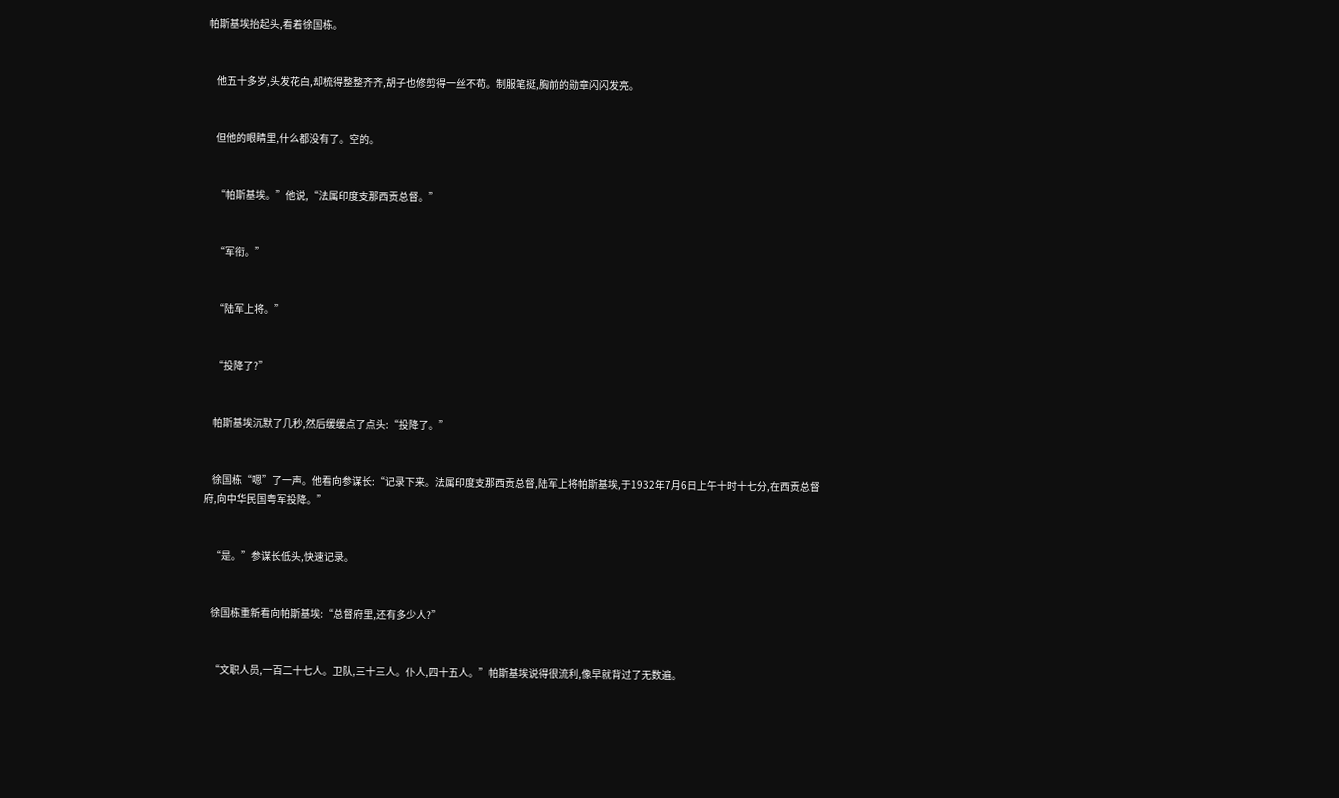帕斯基埃抬起头,看着徐国栋。


    他五十多岁,头发花白,却梳得整整齐齐,胡子也修剪得一丝不苟。制服笔挺,胸前的勋章闪闪发亮。


    但他的眼睛里,什么都没有了。空的。


    “帕斯基埃。”他说,“法属印度支那西贡总督。”


    “军衔。”


    “陆军上将。”


    “投降了?”


    帕斯基埃沉默了几秒,然后缓缓点了点头:“投降了。”


    徐国栋“嗯”了一声。他看向参谋长:“记录下来。法属印度支那西贡总督,陆军上将帕斯基埃,于1932年7月6日上午十时十七分,在西贡总督府,向中华民国粤军投降。”


    “是。”参谋长低头,快速记录。


    徐国栋重新看向帕斯基埃:“总督府里,还有多少人?”


    “文职人员,一百二十七人。卫队,三十三人。仆人,四十五人。”帕斯基埃说得很流利,像早就背过了无数遍。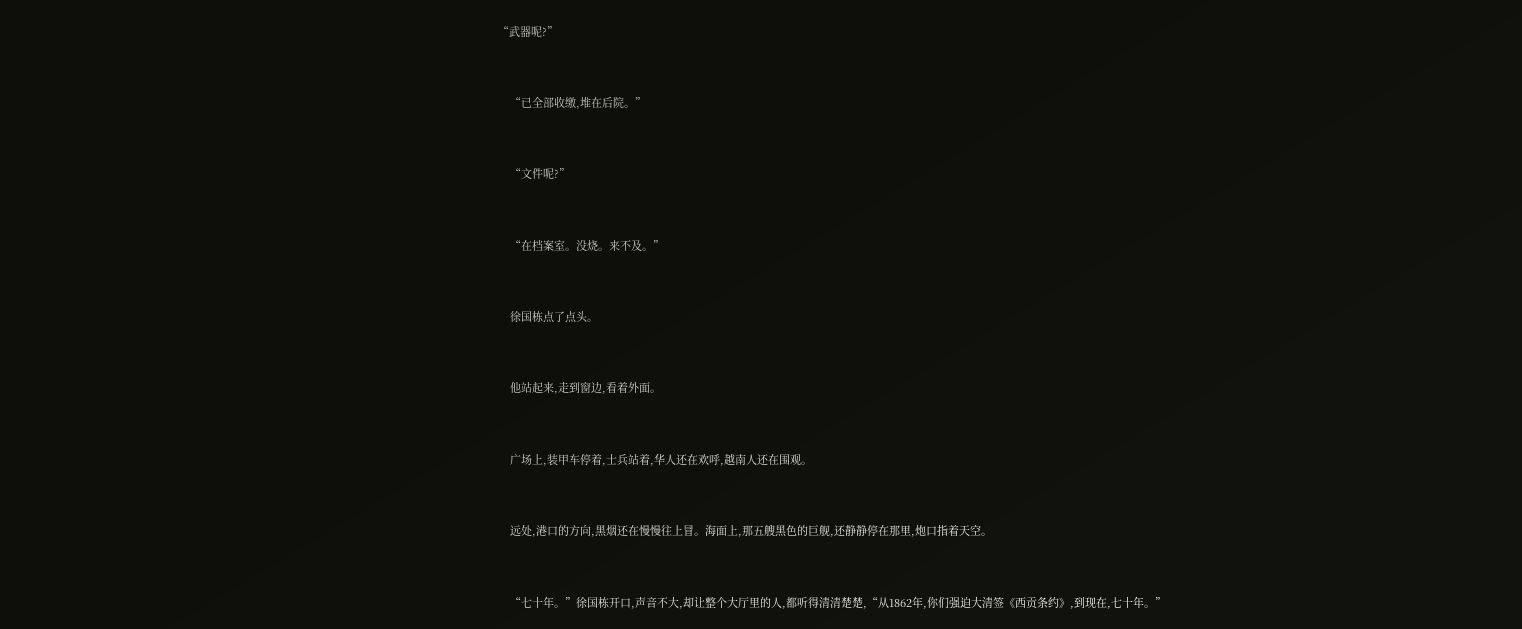“武器呢?”


    “已全部收缴,堆在后院。”


    “文件呢?”


    “在档案室。没烧。来不及。”


    徐国栋点了点头。


    他站起来,走到窗边,看着外面。


    广场上,装甲车停着,士兵站着,华人还在欢呼,越南人还在围观。


    远处,港口的方向,黑烟还在慢慢往上冒。海面上,那五艘黑色的巨舰,还静静停在那里,炮口指着天空。


    “七十年。”徐国栋开口,声音不大,却让整个大厅里的人,都听得清清楚楚,“从1862年,你们强迫大清签《西贡条约》,到现在,七十年。”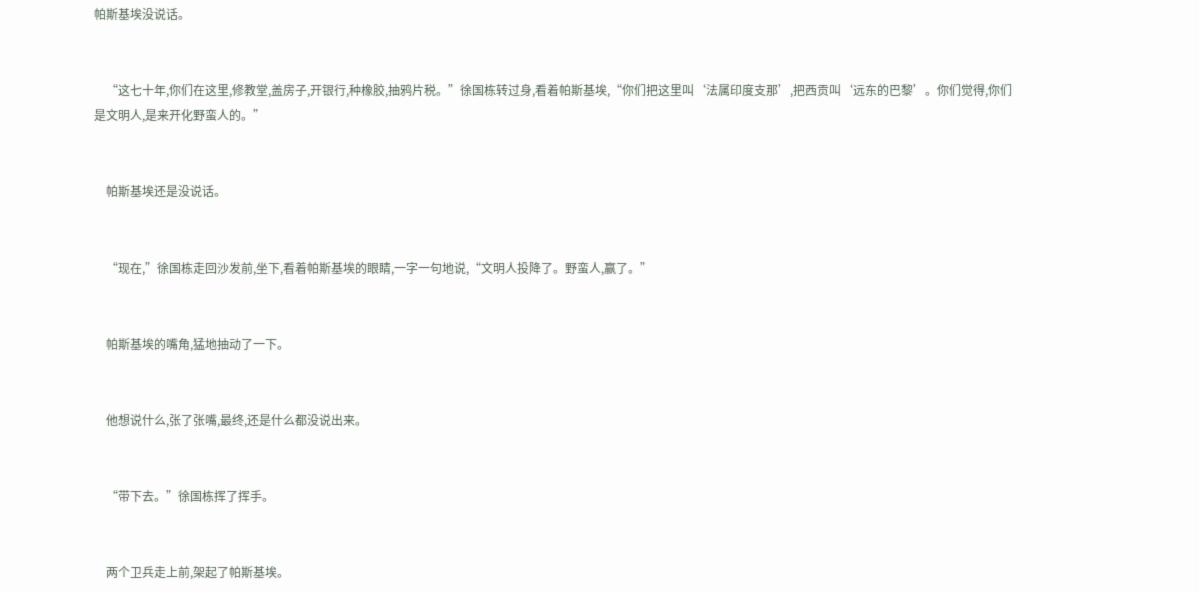帕斯基埃没说话。


    “这七十年,你们在这里,修教堂,盖房子,开银行,种橡胶,抽鸦片税。”徐国栋转过身,看着帕斯基埃,“你们把这里叫‘法属印度支那’,把西贡叫‘远东的巴黎’。你们觉得,你们是文明人,是来开化野蛮人的。”


    帕斯基埃还是没说话。


    “现在,”徐国栋走回沙发前,坐下,看着帕斯基埃的眼睛,一字一句地说,“文明人投降了。野蛮人,赢了。”


    帕斯基埃的嘴角,猛地抽动了一下。


    他想说什么,张了张嘴,最终,还是什么都没说出来。


    “带下去。”徐国栋挥了挥手。


    两个卫兵走上前,架起了帕斯基埃。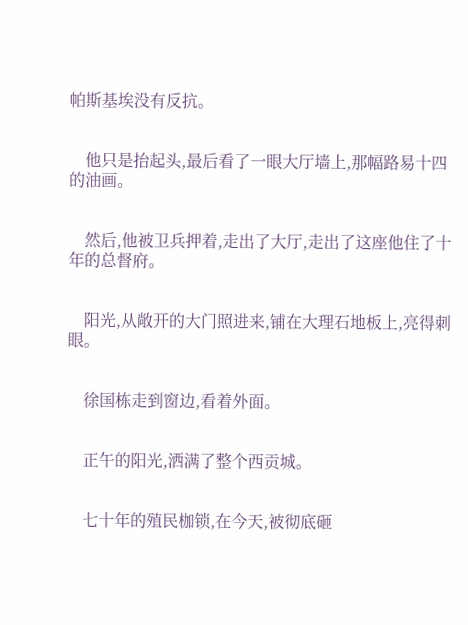帕斯基埃没有反抗。


    他只是抬起头,最后看了一眼大厅墙上,那幅路易十四的油画。


    然后,他被卫兵押着,走出了大厅,走出了这座他住了十年的总督府。


    阳光,从敞开的大门照进来,铺在大理石地板上,亮得刺眼。


    徐国栋走到窗边,看着外面。


    正午的阳光,洒满了整个西贡城。


    七十年的殖民枷锁,在今天,被彻底砸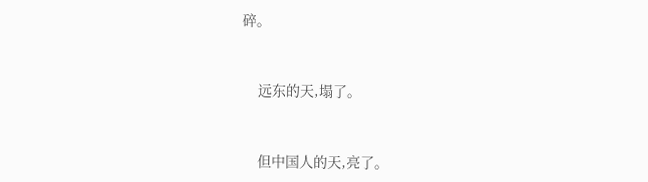碎。


    远东的天,塌了。


    但中国人的天,亮了。